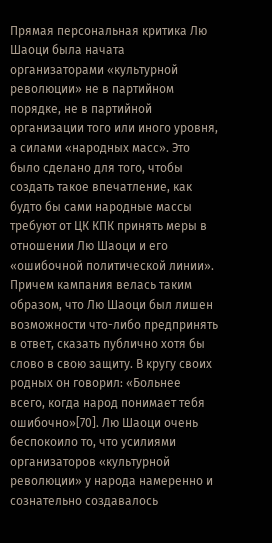Прямая персональная критика Лю Шаоци была начата организаторами «культурной революции» не в партийном порядке, не в партийной организации того или иного уровня, а силами «народных масс». Это было сделано для того, чтобы создать такое впечатление, как будто бы сами народные массы требуют от ЦК КПК принять меры в отношении Лю Шаоци и его «ошибочной политической линии». Причем кампания велась таким образом, что Лю Шаоци был лишен возможности что-либо предпринять в ответ, сказать публично хотя бы слово в свою защиту. В кругу своих родных он говорил: «Больнее всего, когда народ понимает тебя ошибочно»[70]. Лю Шаоци очень беспокоило то, что усилиями организаторов «культурной революции» у народа намеренно и сознательно создавалось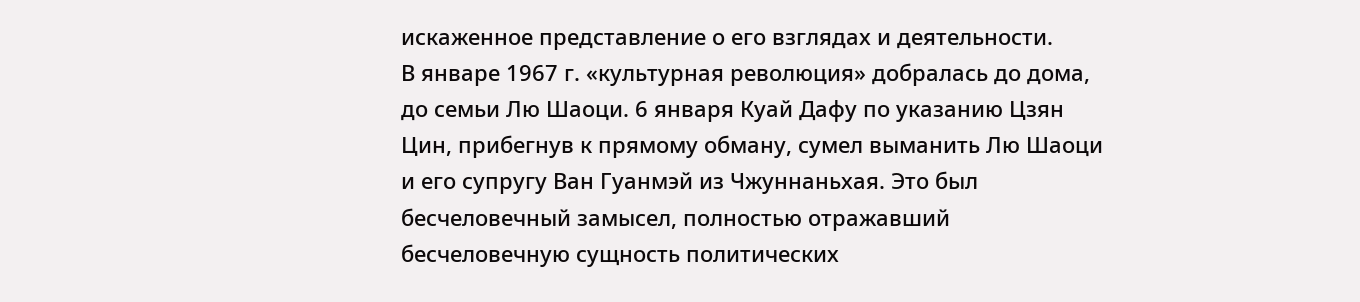искаженное представление о его взглядах и деятельности.
В январе 1967 г. «культурная революция» добралась до дома, до семьи Лю Шаоци. 6 января Куай Дафу по указанию Цзян Цин, прибегнув к прямому обману, сумел выманить Лю Шаоци и его супругу Ван Гуанмэй из Чжуннаньхая. Это был бесчеловечный замысел, полностью отражавший бесчеловечную сущность политических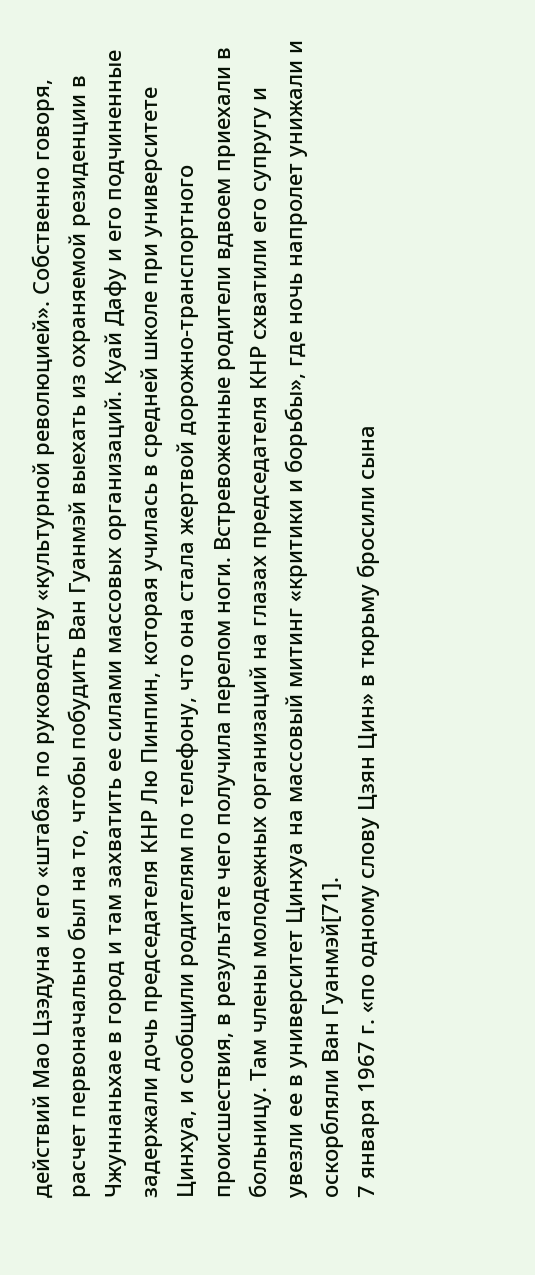действий Мао Цзэдуна и его «штаба» по руководству «культурной революцией». Собственно говоря, расчет первоначально был на то, чтобы побудить Ван Гуанмэй выехать из охраняемой резиденции в Чжуннаньхае в город и там захватить ее силами массовых организаций. Куай Дафу и его подчиненные задержали дочь председателя КНР Лю Пинпин, которая училась в средней школе при университете Цинхуа, и сообщили родителям по телефону, что она стала жертвой дорожно-транспортного происшествия, в результате чего получила перелом ноги. Встревоженные родители вдвоем приехали в больницу. Там члены молодежных организаций на глазах председателя КНР схватили его супругу и увезли ее в университет Цинхуа на массовый митинг «критики и борьбы», где ночь напролет унижали и оскорбляли Ван Гуанмэй[71].
7 января 1967 г. «по одному слову Цзян Цин» в тюрьму бросили сына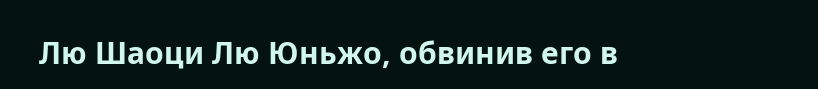Лю Шаоци Лю Юньжо, обвинив его в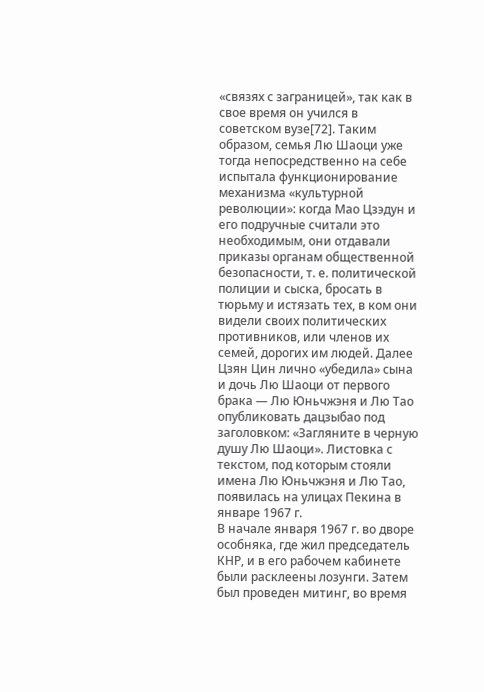«связях с заграницей», так как в свое время он учился в советском вузе[72]. Таким образом, семья Лю Шаоци уже тогда непосредственно на себе испытала функционирование механизма «культурной революции»: когда Мао Цзэдун и его подручные считали это необходимым, они отдавали приказы органам общественной безопасности, т. е. политической полиции и сыска, бросать в тюрьму и истязать тех, в ком они видели своих политических противников, или членов их семей, дорогих им людей. Далее Цзян Цин лично «убедила» сына и дочь Лю Шаоци от первого брака — Лю Юньчжэня и Лю Тао опубликовать дацзыбао под заголовком: «Загляните в черную душу Лю Шаоци». Листовка с текстом, под которым стояли имена Лю Юньчжэня и Лю Тао, появилась на улицах Пекина в январе 1967 г.
В начале января 1967 г. во дворе особняка, где жил председатель КНР, и в его рабочем кабинете были расклеены лозунги. Затем был проведен митинг, во время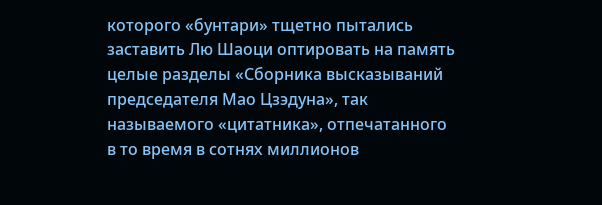которого «бунтари» тщетно пытались заставить Лю Шаоци оптировать на память целые разделы «Сборника высказываний председателя Мао Цзэдуна», так называемого «цитатника», отпечатанного в то время в сотнях миллионов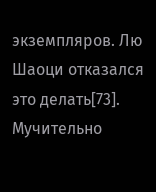экземпляров. Лю Шаоци отказался это делать[73]. Мучительно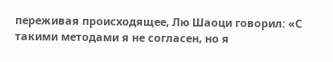переживая происходящее, Лю Шаоци говорил: «С такими методами я не согласен, но я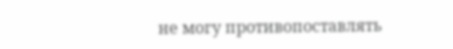не могу противопоставлять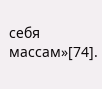себя массам»[74].